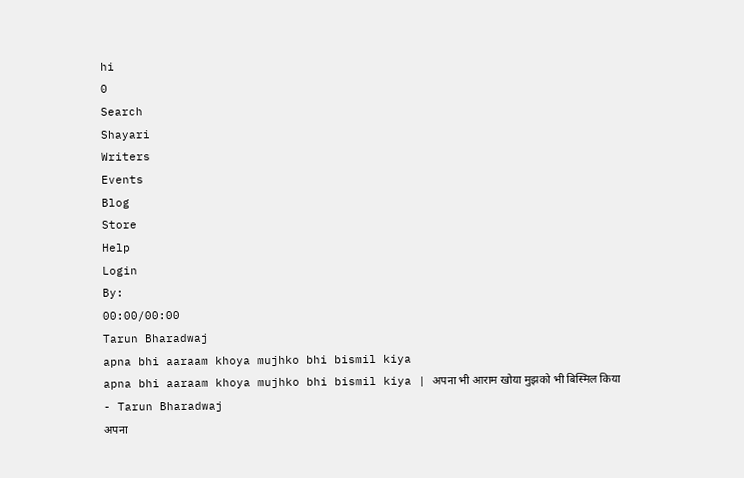hi
0
Search
Shayari
Writers
Events
Blog
Store
Help
Login
By:
00:00/00:00
Tarun Bharadwaj
apna bhi aaraam khoya mujhko bhi bismil kiya
apna bhi aaraam khoya mujhko bhi bismil kiya | अपना भी आराम खोया मुझको भी बिस्मिल किया
- Tarun Bharadwaj
अपना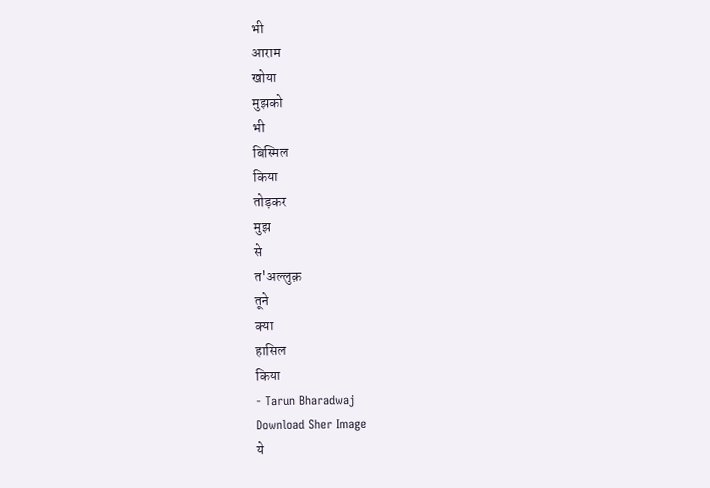भी
आराम
खोया
मुझको
भी
बिस्मिल
किया
तोड़कर
मुझ
से
त'अल्लुक़
तूने
क्या
हासिल
किया
- Tarun Bharadwaj
Download Sher Image
ये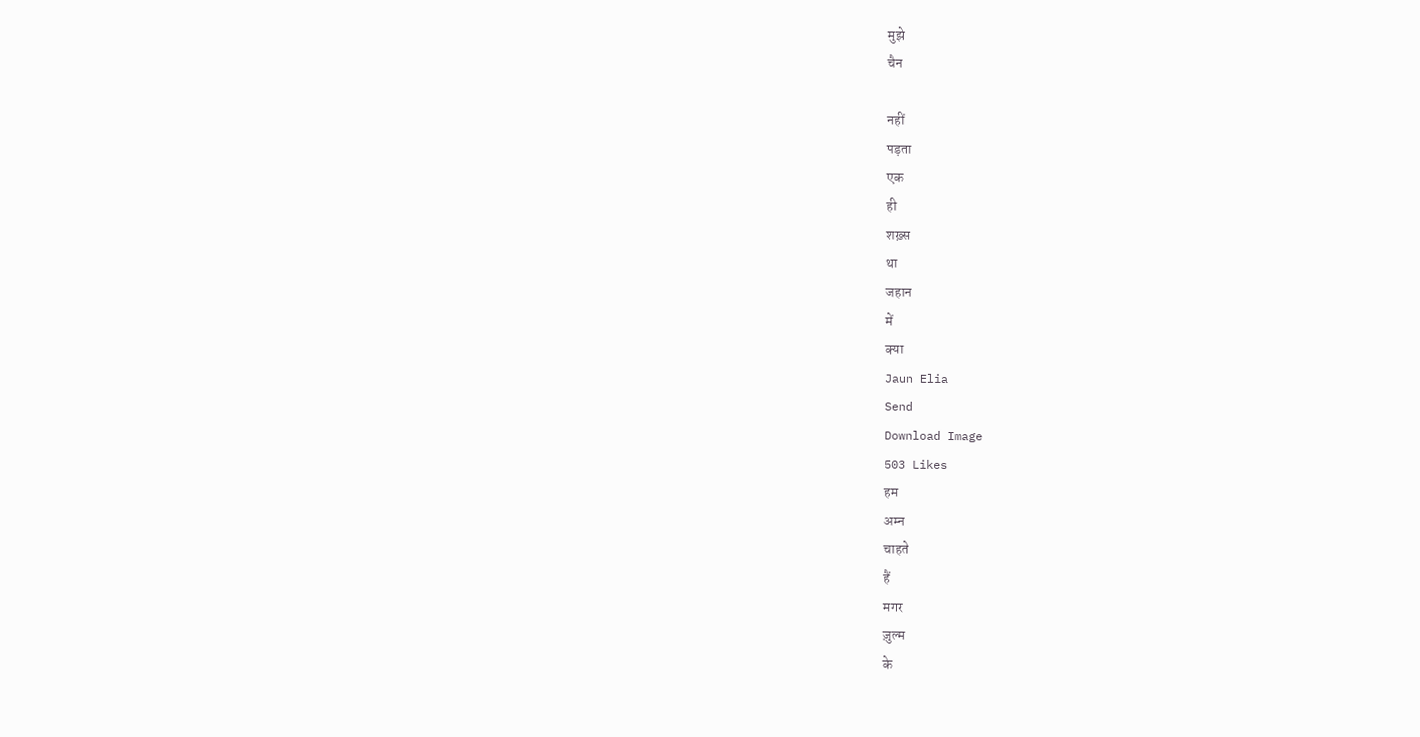मुझे
चैन

नहीं
पड़ता
एक
ही
शख़्स
था
जहान
में
क्या
Jaun Elia
Send
Download Image
503 Likes
हम
अम्न
चाहते
हैं
मगर
ज़ुल्म
के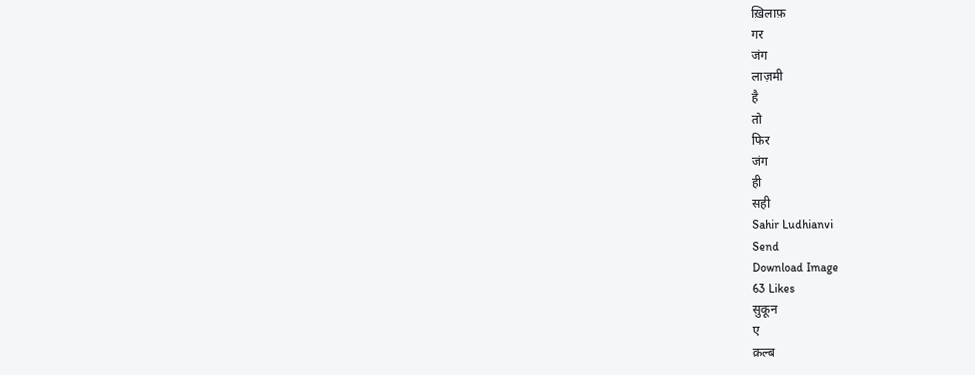ख़िलाफ़
गर
जंग
लाज़मी
है
तो
फिर
जंग
ही
सही
Sahir Ludhianvi
Send
Download Image
63 Likes
सुकून
ए
क़ल्ब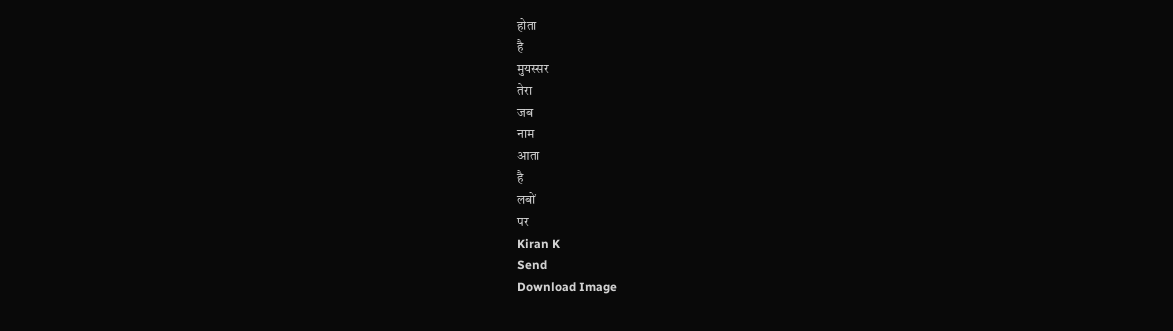होता
है
मुयस्सर
तेरा
जब
नाम
आता
है
लबों
पर
Kiran K
Send
Download Image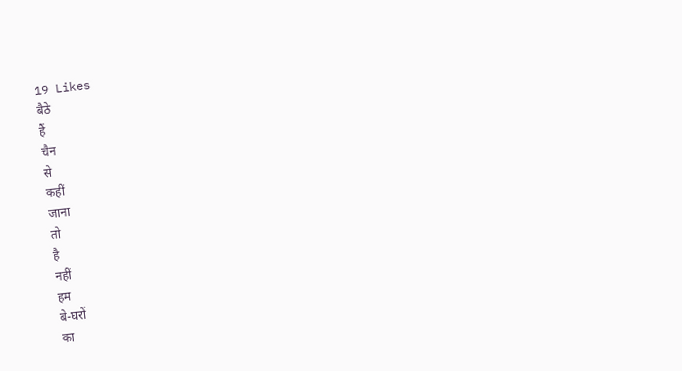19 Likes
बैठे
हैं
चैन
से
कहीं
जाना
तो
है
नहीं
हम
बे-घरों
का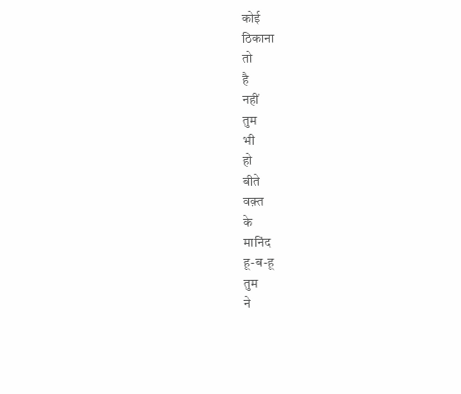कोई
ठिकाना
तो
है
नहीं
तुम
भी
हो
बीते
वक़्त
के
मानिंद
हू-ब-हू
तुम
ने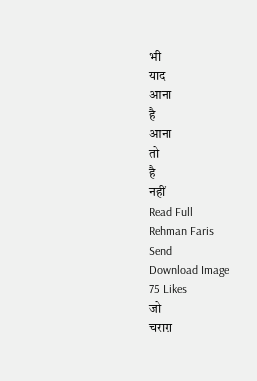भी
याद
आना
है
आना
तो
है
नहीं
Read Full
Rehman Faris
Send
Download Image
75 Likes
जो
चराग़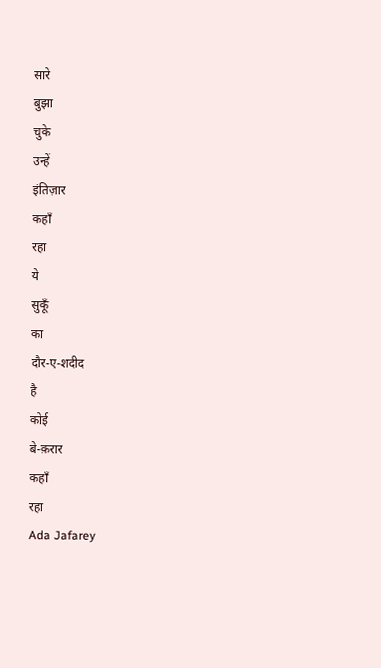सारे
बुझा
चुके
उन्हें
इंतिज़ार
कहाँ
रहा
ये
सुकूँ
का
दौर-ए-शदीद
है
कोई
बे-क़रार
कहाँ
रहा
Ada Jafarey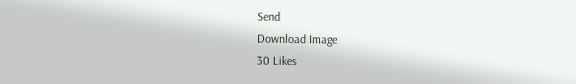Send
Download Image
30 Likes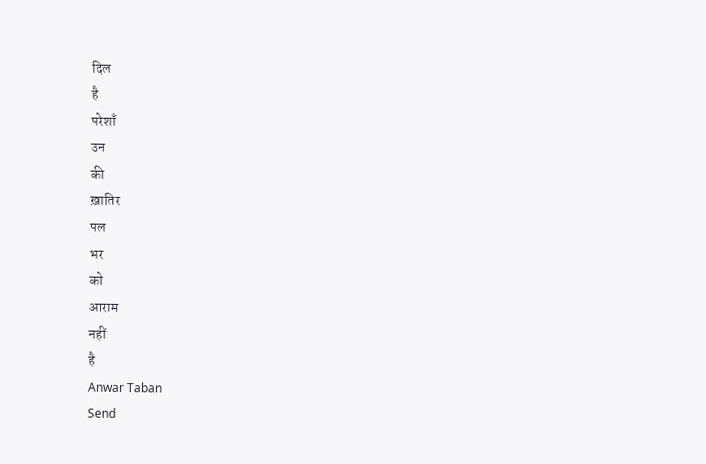दिल
है
परेशाँ
उन
की
ख़ातिर
पल
भर
को
आराम
नहीं
है
Anwar Taban
Send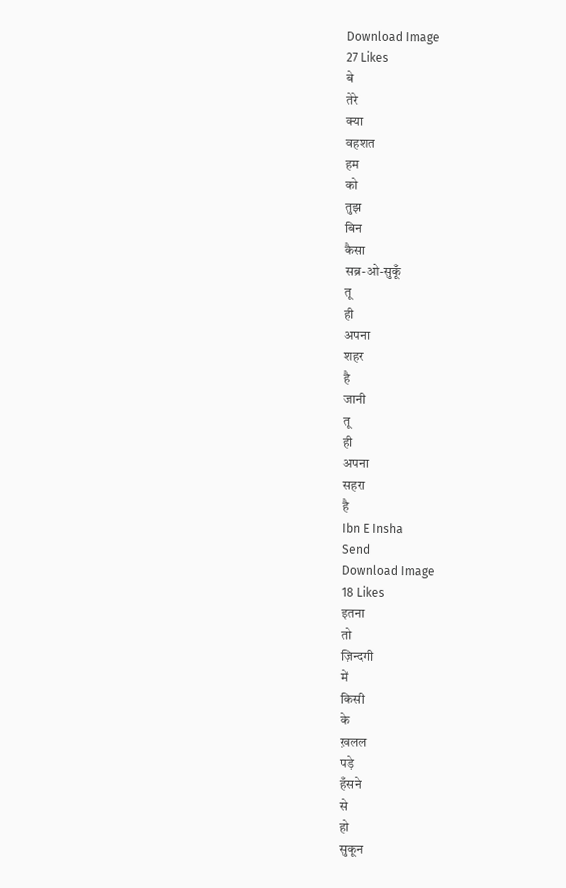Download Image
27 Likes
बे
तेरे
क्या
वहशत
हम
को
तुझ
बिन
कैसा
सब्र-ओ-सुकूँ
तू
ही
अपना
शहर
है
जानी
तू
ही
अपना
सहरा
है
Ibn E Insha
Send
Download Image
18 Likes
इतना
तो
ज़िन्दगी
में
किसी
के
ख़लल
पड़े
हँसने
से
हो
सुकून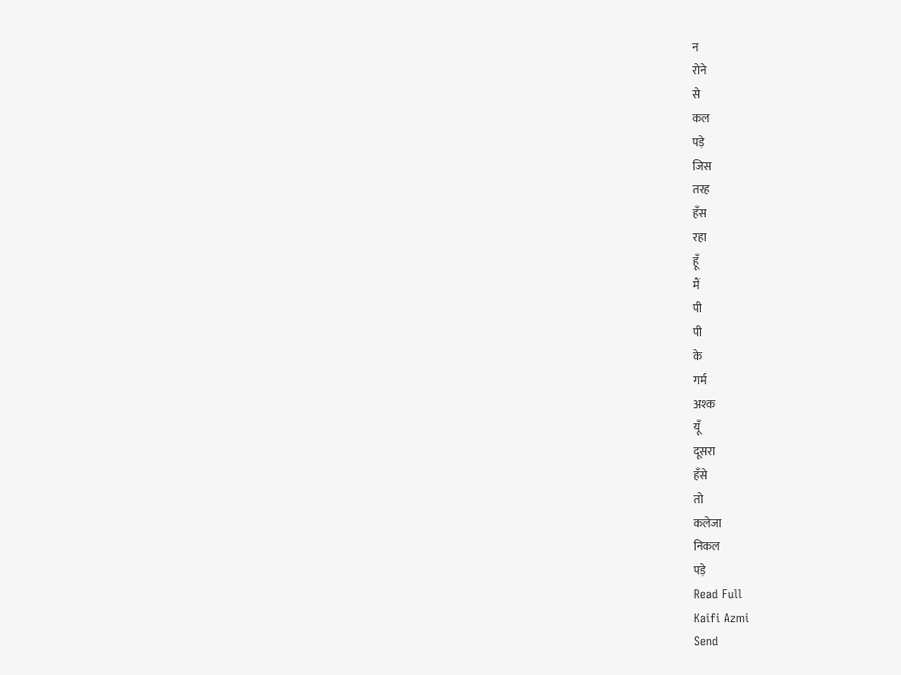न
रोने
से
कल
पड़े
जिस
तरह
हँस
रहा
हूँ
मैं
पी
पी
के
गर्म
अश्क
यूँ
दूसरा
हँसे
तो
कलेजा
निकल
पड़े
Read Full
Kaifi Azmi
Send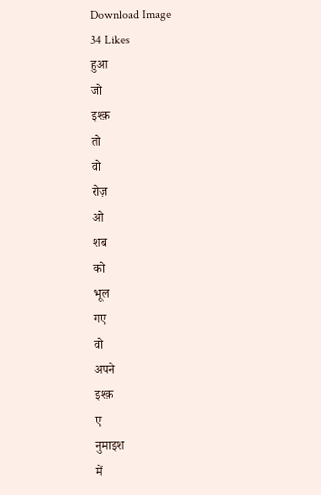Download Image
34 Likes
हुआ
जो
इश्क़
तो
वो
रोज़
ओ
शब
को
भूल
गए
वो
अपने
इश्क़
ए
नुमाइश
में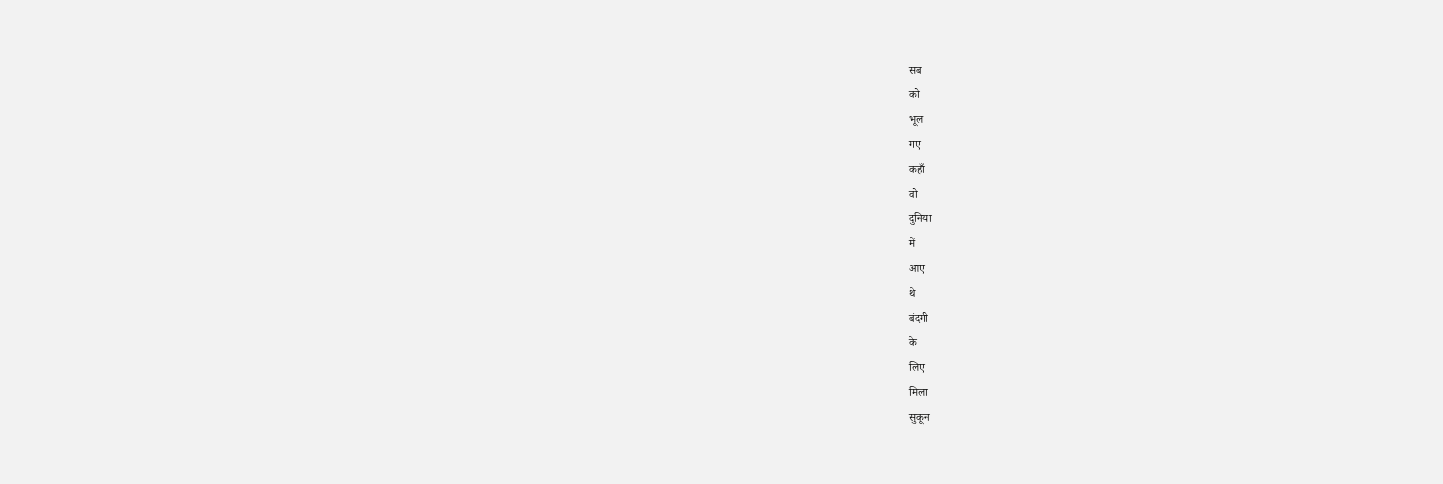सब
को
भूल
गए
कहाँ
वो
दुनिया
में
आए
थे
बंदगी
के
लिए
मिला
सुकून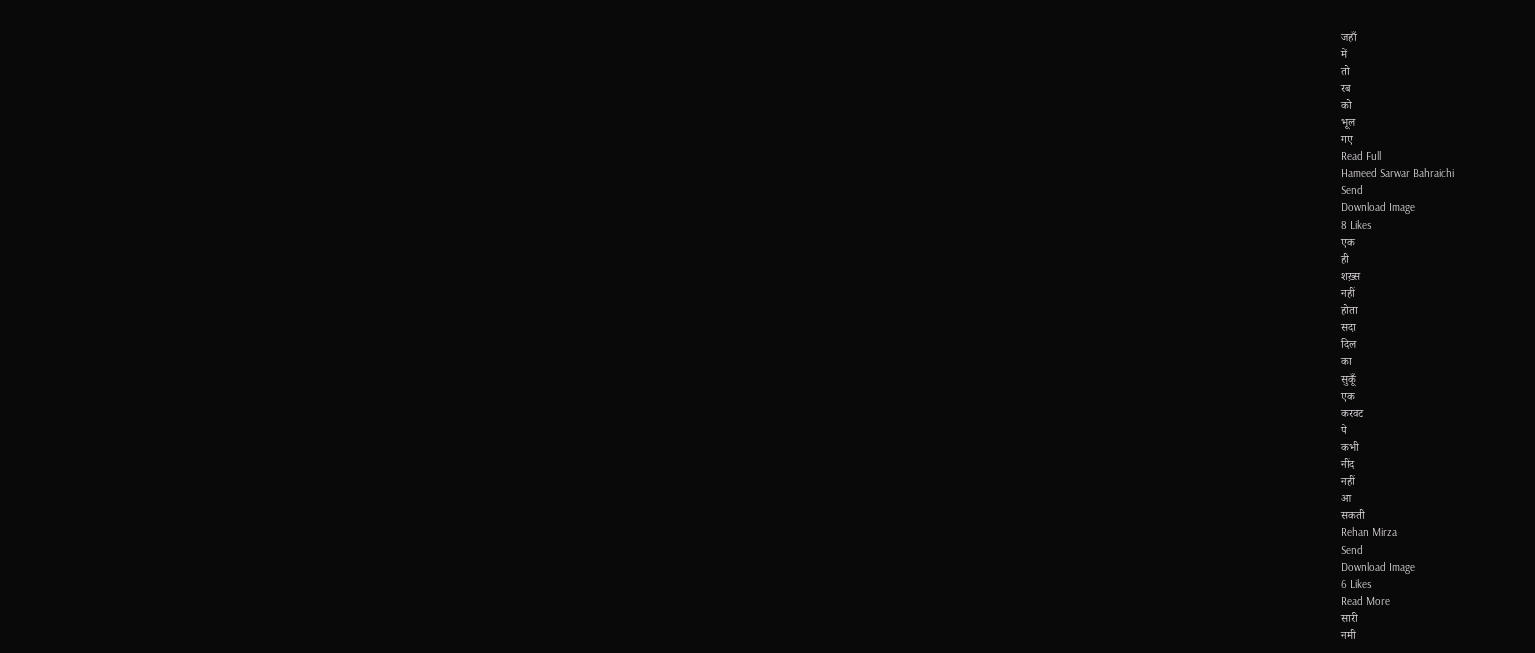जहाँ
में
तो
रब
को
भूल
गए
Read Full
Hameed Sarwar Bahraichi
Send
Download Image
8 Likes
एक
ही
शख़्स
नहीं
होता
सदा
दिल
का
सुकूँ
एक
करवट
पे
कभी
नींद
नहीं
आ
सकती
Rehan Mirza
Send
Download Image
6 Likes
Read More
सारी
नमी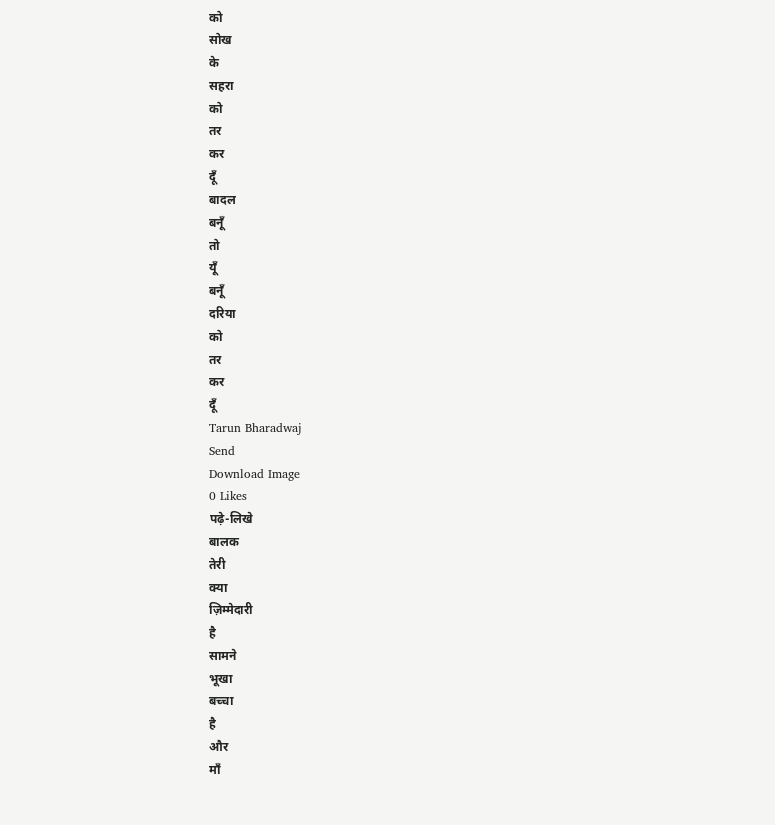को
सोख
के
सहरा
को
तर
कर
दूँ
बादल
बनूँ
तो
यूँ
बनूँ
दरिया
को
तर
कर
दूँ
Tarun Bharadwaj
Send
Download Image
0 Likes
पढ़े-लिखे
बालक
तेरी
क्या
ज़िम्मेदारी
है
सामने
भूखा
बच्चा
है
और
माँ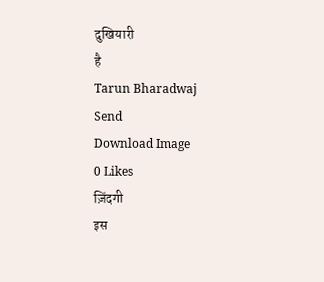दुखियारी
है
Tarun Bharadwaj
Send
Download Image
0 Likes
ज़िंदगी
इस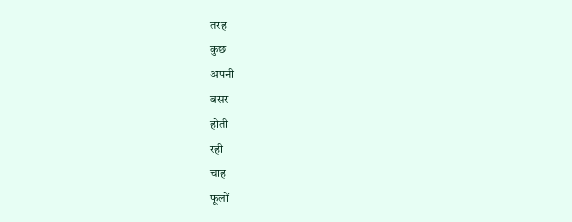तरह
कुछ
अपनी
बसर
होती
रही
चाह
फूलों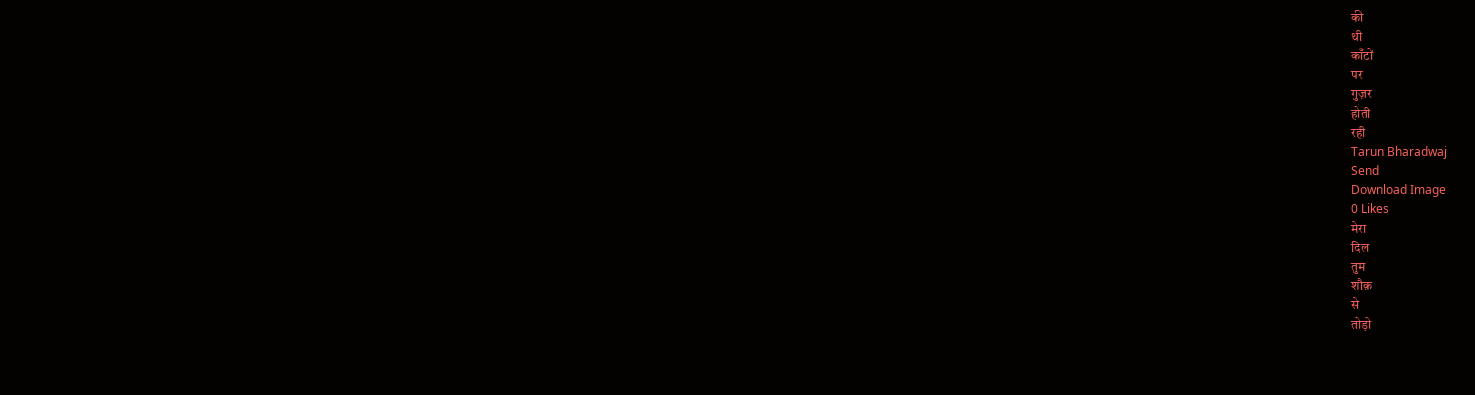की
थी
काँटों
पर
गुज़र
होती
रही
Tarun Bharadwaj
Send
Download Image
0 Likes
मेरा
दिल
तुम
शौक़
से
तोड़ो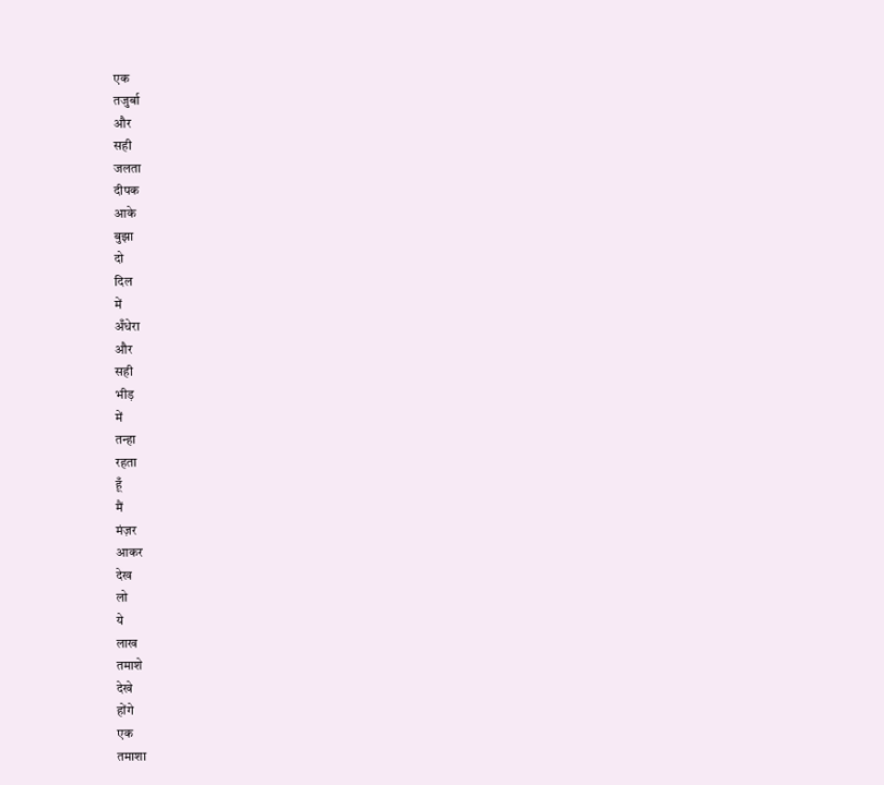एक
तजुर्बा
और
सही
जलता
दीपक
आके
बुझा
दो
दिल
में
अँधेरा
और
सही
भीड़
में
तन्हा
रहता
हूँ
मैं
मंज़र
आकर
देख
लो
ये
लाख
तमाशे
देखे
होंगे
एक
तमाशा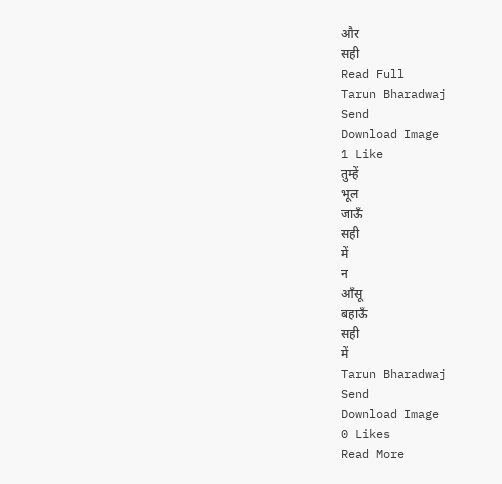और
सही
Read Full
Tarun Bharadwaj
Send
Download Image
1 Like
तुम्हें
भूल
जाऊँ
सही
में
न
आँसू
बहाऊँ
सही
में
Tarun Bharadwaj
Send
Download Image
0 Likes
Read More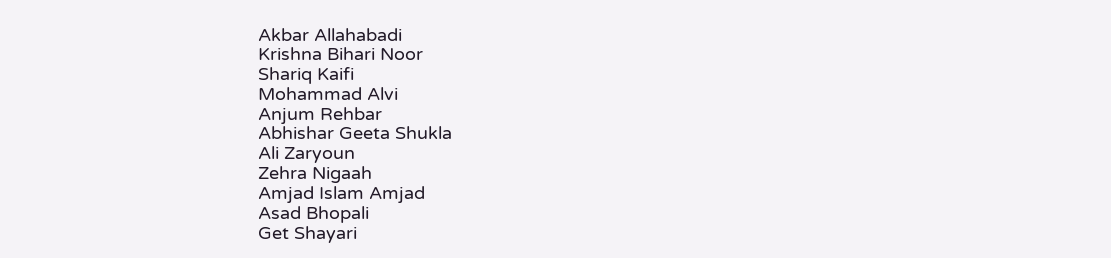Akbar Allahabadi
Krishna Bihari Noor
Shariq Kaifi
Mohammad Alvi
Anjum Rehbar
Abhishar Geeta Shukla
Ali Zaryoun
Zehra Nigaah
Amjad Islam Amjad
Asad Bhopali
Get Shayari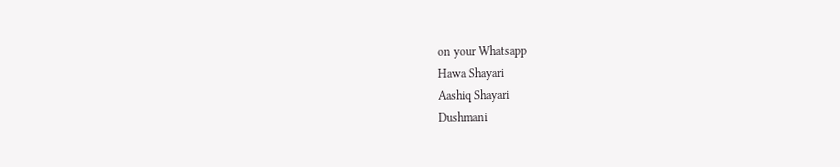on your Whatsapp
Hawa Shayari
Aashiq Shayari
Dushmani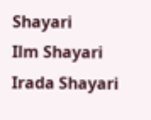Shayari
Ilm Shayari
Irada Shayari